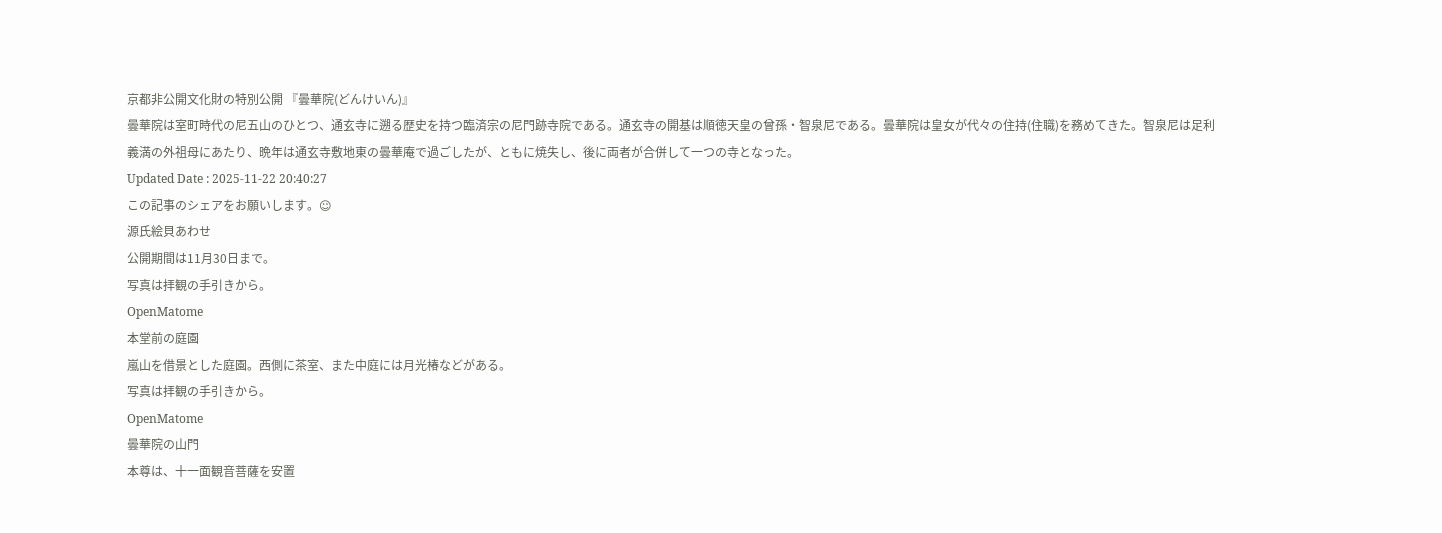京都非公開文化財の特別公開 『曇華院(どんけいん)』
曇華院は室町時代の尼五山のひとつ、通玄寺に遡る歴史を持つ臨済宗の尼門跡寺院である。通玄寺の開基は順徳天皇の曾孫・智泉尼である。曇華院は皇女が代々の住持(住職)を務めてきた。智泉尼は足利義満の外祖母にあたり、晩年は通玄寺敷地東の曇華庵で過ごしたが、ともに焼失し、後に両者が合併して一つの寺となった。
Updated Date : 2025-11-22 20:40:27
この記事のシェアをお願いします。☺
源氏絵貝あわせ
公開期間は11月30日まで。
写真は拝観の手引きから。
OpenMatome
本堂前の庭園
嵐山を借景とした庭園。西側に茶室、また中庭には月光椿などがある。
写真は拝観の手引きから。
OpenMatome
曇華院の山門
本尊は、十一面観音菩薩を安置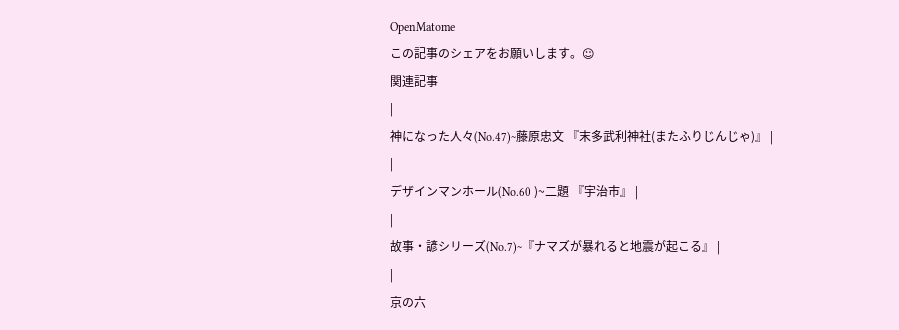OpenMatome
この記事のシェアをお願いします。☺
関連記事
|
神になった人々(No.47)~藤原忠文 『末多武利神社(またふりじんじゃ)』 |
|
デザインマンホール(No.60 )~二題 『宇治市』 |
|
故事・諺シリーズ(No.7)~『ナマズが暴れると地震が起こる』 |
|
京の六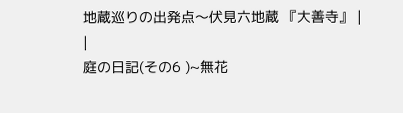地蔵巡りの出発点〜伏見六地蔵 『大善寺』 |
|
庭の日記(その6 )~無花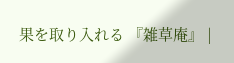果を取り入れる 『雑草庵』 |